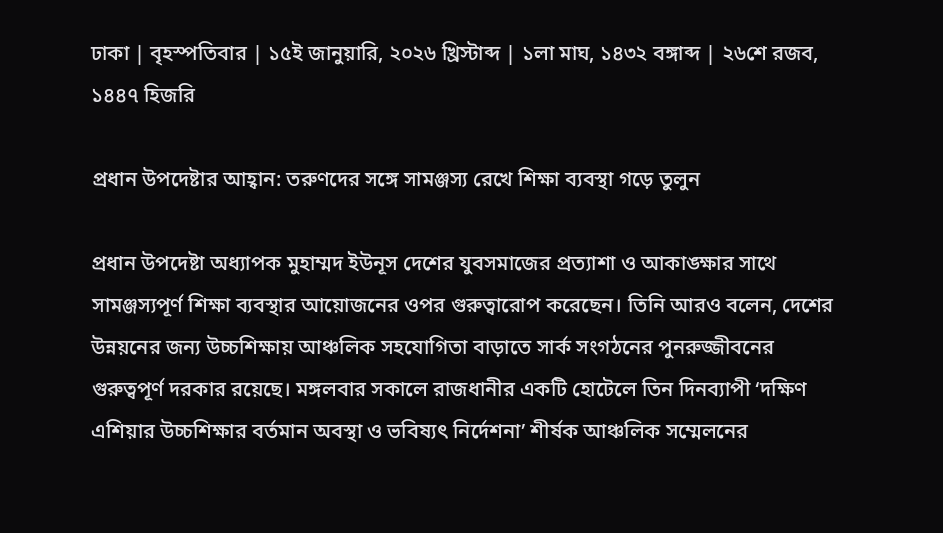ঢাকা | বৃহস্পতিবার | ১৫ই জানুয়ারি, ২০২৬ খ্রিস্টাব্দ | ১লা মাঘ, ১৪৩২ বঙ্গাব্দ | ২৬শে রজব, ১৪৪৭ হিজরি

প্রধান উপদেষ্টার আহ্বান: তরুণদের সঙ্গে সামঞ্জস্য রেখে শিক্ষা ব্যবস্থা গড়ে তুলুন

প্রধান উপদেষ্টা অধ্যাপক মুহাম্মদ ইউনূস দেশের যুবসমাজের প্রত্যাশা ও আকাঙ্ক্ষার সাথে সামঞ্জস্যপূর্ণ শিক্ষা ব্যবস্থার আয়োজনের ওপর গুরুত্বারোপ করেছেন। তিনি আরও বলেন, দেশের উন্নয়নের জন্য উচ্চশিক্ষায় আঞ্চলিক সহযোগিতা বাড়াতে সার্ক সংগঠনের পুনরুজ্জীবনের গুরুত্বপূর্ণ দরকার রয়েছে। মঙ্গলবার সকালে রাজধানীর একটি হোটেলে তিন দিনব্যাপী ‘দক্ষিণ এশিয়ার উচ্চশিক্ষার বর্তমান অবস্থা ও ভবিষ্যৎ নির্দেশনা’ শীর্ষক আঞ্চলিক সম্মেলনের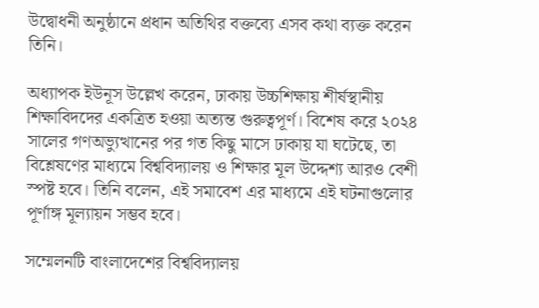উদ্বোধনী অনুষ্ঠানে প্রধান অতিথির বক্তব্যে এসব কথা ব্যক্ত করেন তিনি।

অধ্যাপক ইউনূস উল্লেখ করেন, ঢাকায় উচ্চশিক্ষায় শীর্ষস্থানীয় শিক্ষাবিদদের একত্রিত হওয়া অত্যন্ত গুরুত্বপূর্ণ। বিশেষ করে ২০২৪ সালের গণঅভ্যুত্থানের পর গত কিছু মাসে ঢাকায় যা ঘটেছে, তা বিশ্লেষণের মাধ্যমে বিশ্ববিদ্যালয় ও শিক্ষার মূল উদ্দেশ্য আরও বেশী স্পষ্ট হবে। তিনি বলেন, এই সমাবেশ এর মাধ্যমে এই ঘটনাগুলোর পূর্ণাঙ্গ মূল্যায়ন সম্ভব হবে।

সম্মেলনটি বাংলাদেশের বিশ্ববিদ্যালয়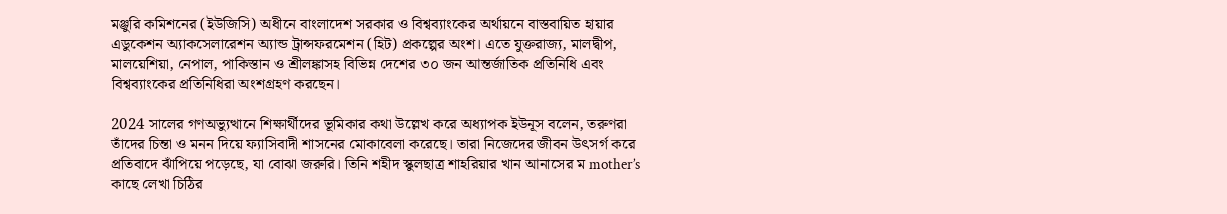মঞ্জুরি কমিশনের (ইউজিসি) অধীনে বাংলাদেশ সরকার ও বিশ্বব্যাংকের অর্থায়নে বাস্তবায়িত হায়ার এডুকেশন অ্যাকসেলারেশন অ্যান্ড ট্রান্সফরমেশন (হিট) প্রকল্পের অংশ। এতে যুক্তরাজ্য, মালদ্বীপ, মালয়েশিয়া, নেপাল, পাকিস্তান ও শ্রীলঙ্কাসহ বিভিন্ন দেশের ৩০ জন আন্তর্জাতিক প্রতিনিধি এবং বিশ্বব্যাংকের প্রতিনিধিরা অংশগ্রহণ করছেন।

2024 সালের গণঅভ্যুত্থানে শিক্ষার্থীদের ভূমিকার কথা উল্লেখ করে অধ্যাপক ইউনূস বলেন, তরুণরা তাঁদের চিন্তা ও মনন দিয়ে ফ্যাসিবাদী শাসনের মোকাবেলা করেছে। তারা নিজেদের জীবন উৎসর্গ করে প্রতিবাদে ঝাঁপিয়ে পড়েছে, যা বোঝা জরুরি। তিনি শহীদ স্কুলছাত্র শাহরিয়ার খান আনাসের ম mother’s কাছে লেখা চিঠির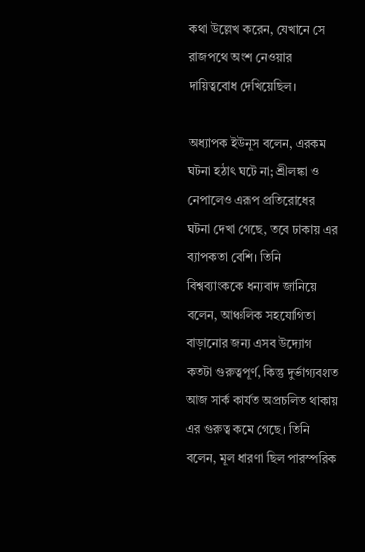কথা উল্লেখ করেন, যেখানে সে রাজপথে অংশ নেওয়ার দায়িত্ববোধ দেখিয়েছিল।

অধ্যাপক ইউনূস বলেন, এরকম ঘটনা হঠাৎ ঘটে না; শ্রীলঙ্কা ও নেপালেও এরূপ প্রতিরোধের ঘটনা দেখা গেছে, তবে ঢাকায় এর ব্যাপকতা বেশি। তিনি বিশ্বব্যাংককে ধন্যবাদ জানিয়ে বলেন, আঞ্চলিক সহযোগিতা বাড়ানোর জন্য এসব উদ্যোগ কতটা গুরুত্বপূর্ণ, কিন্তু দুর্ভাগ্যবशত আজ সার্ক কার্যত অপ্রচলিত থাকায় এর গুরুত্ব কমে গেছে। তিনি বলেন, মূল ধারণা ছিল পারস্পরিক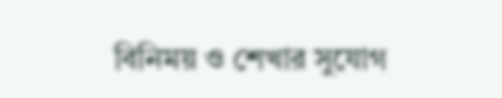বিনিময় ও শেখার সুযোগ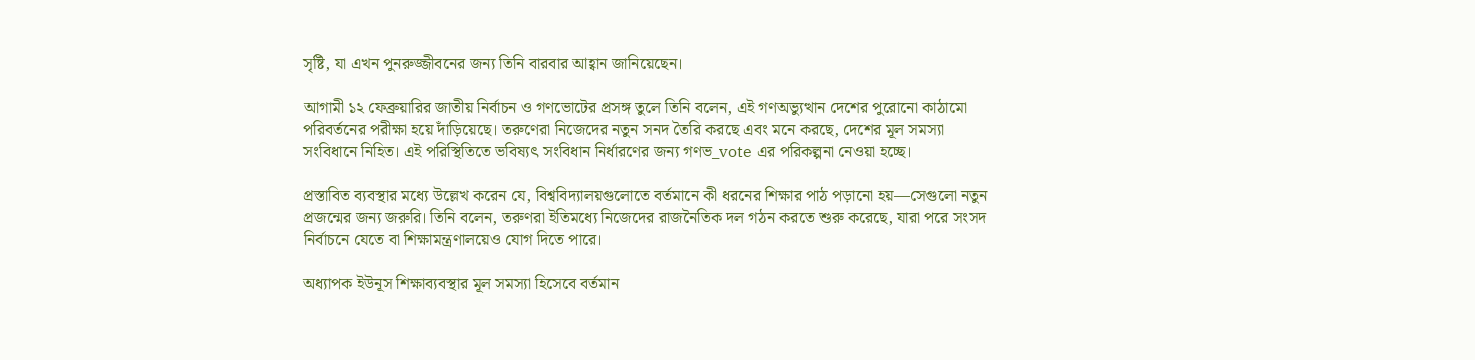সৃষ্টি, যা এখন পুনরুজ্জীবনের জন্য তিনি বারবার আহ্বান জানিয়েছেন।

আগামী ১২ ফেব্রুয়ারির জাতীয় নির্বাচন ও গণভোটের প্রসঙ্গ তুলে তিনি বলেন, এই গণঅভ্যুত্থান দেশের পুরোনো কাঠামো পরিবর্তনের পরীক্ষা হয়ে দাঁড়িয়েছে। তরুণেরা নিজেদের নতুন সনদ তৈরি করছে এবং মনে করছে, দেশের মূল সমস্যা সংবিধানে নিহিত। এই পরিস্থিতিতে ভবিষ্যৎ সংবিধান নির্ধারণের জন্য গণভ_vote এর পরিকল্পনা নেওয়া হচ্ছে।

প্রস্তাবিত ব্যবস্থার মধ্যে উল্লেখ করেন যে, বিশ্ববিদ্যালয়গুলোতে বর্তমানে কী ধরনের শিক্ষার পাঠ পড়ানো হয়—সেগুলো নতুন প্রজন্মের জন্য জরুরি। তিনি বলেন, তরুণরা ইতিমধ্যে নিজেদের রাজনৈতিক দল গঠন করতে শুরু করেছে, যারা পরে সংসদ নির্বাচনে যেতে বা শিক্ষামন্ত্রণালয়েও যোগ দিতে পারে।

অধ্যাপক ইউনূস শিক্ষাব্যবস্থার মূল সমস্যা হিসেবে বর্তমান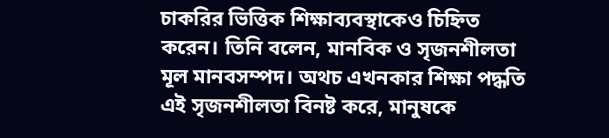চাকরির ভিত্তিক শিক্ষাব্যবস্থাকেও চিহ্নিত করেন। তিনি বলেন, মানবিক ও সৃজনশীলতা মূল মানবসম্পদ। অথচ এখনকার শিক্ষা পদ্ধতি এই সৃজনশীলতা বিনষ্ট করে, মানুষকে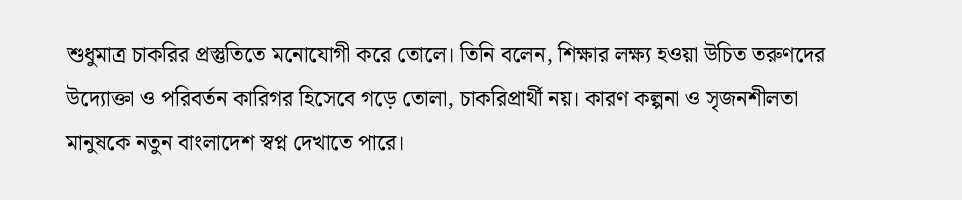শুধুমাত্র চাকরির প্রস্তুতিতে মনোযোগী করে তোলে। তিনি বলেন, শিক্ষার লক্ষ্য হওয়া উচিত তরুণদের উদ্যোক্তা ও পরিবর্তন কারিগর হিসেবে গড়ে তোলা, চাকরিপ্রার্থী নয়। কারণ কল্পনা ও সৃজনশীলতা মানুষকে নতুন বাংলাদেশ স্বপ্ন দেখাতে পারে।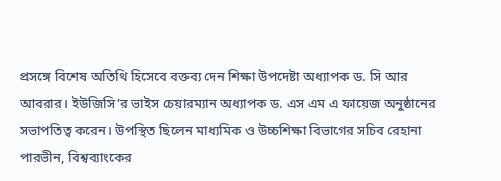প্রসঙ্গে বিশেষ অতিথি হিসেবে বক্তব্য দেন শিক্ষা উপদেষ্টা অধ্যাপক ড. সি আর আবরার। ইউজিসি’র ভাইস চেয়ারম্যান অধ্যাপক ড. এস এম এ ফায়েজ অনুষ্ঠানের সভাপতিত্ব করেন। উপস্থিত ছিলেন মাধ্যমিক ও উচ্চশিক্ষা বিভাগের সচিব রেহানা পারভীন, বিশ্বব্যাংকের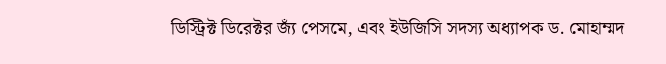ডিস্ট্রিক্ট ডিরেক্টর জ্যঁ পেসমে, এবং ইউজিসি সদস্য অধ্যাপক ড. মোহাম্মদ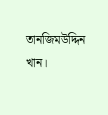তানজিমউদ্দিন খান।